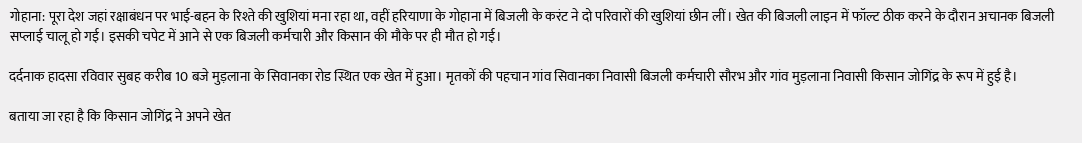गोहाना: पूरा देश जहां रक्षाबंधन पर भाई-बहन के रिश्ते की खुशियां मना रहा था, वहीं हरियाणा के गोहाना में बिजली के करंट ने दो परिवारों की खुशियां छीन लीं। खेत की बिजली लाइन में फॉल्ट ठीक करने के दौरान अचानक बिजली सप्लाई चालू हो गई। इसकी चपेट में आने से एक बिजली कर्मचारी और किसान की मौके पर ही मौत हो गई।

दर्दनाक हादसा रविवार सुबह करीब 10 बजे मुड़लाना के सिवानका रोड स्थित एक खेत में हुआ। मृतकों की पहचान गांव सिवानका निवासी बिजली कर्मचारी सौरभ और गांव मुड़लाना निवासी किसान जोगिंद्र के रूप में हुई है।

बताया जा रहा है कि किसान जोगिंद्र ने अपने खेत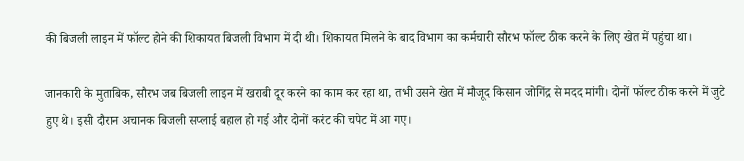की बिजली लाइन में फॉल्ट होने की शिकायत बिजली विभाग में दी थी। शिकायत मिलने के बाद विभाग का कर्मचारी सौरभ फॉल्ट ठीक करने के लिए खेत में पहुंचा था।

जानकारी के मुताबिक, सौरभ जब बिजली लाइन में खराबी दूर करने का काम कर रहा था, तभी उसने खेत में मौजूद किसान जोगिंद्र से मदद मांगी। दोनों फॉल्ट ठीक करने में जुटे हुए थे। इसी दौरान अचानक बिजली सप्लाई बहाल हो गई और दोनों करंट की चपेट में आ गए।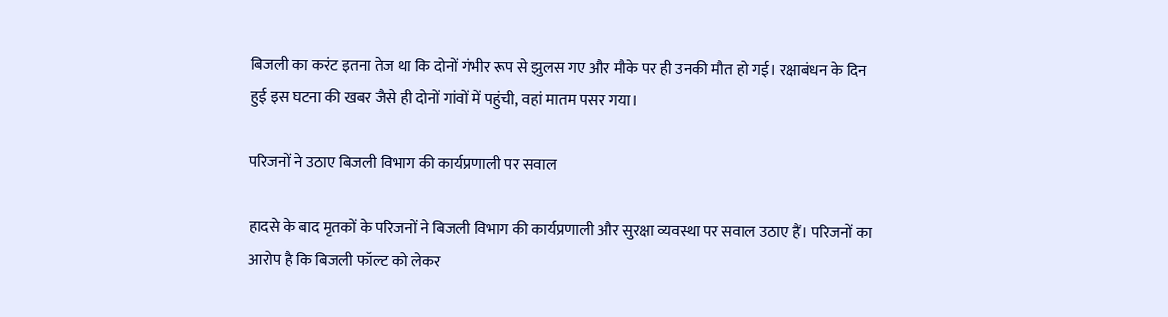बिजली का करंट इतना तेज था कि दोनों गंभीर रूप से झुलस गए और मौके पर ही उनकी मौत हो गई। रक्षाबंधन के दिन हुई इस घटना की खबर जैसे ही दोनों गांवों में पहुंची, वहां मातम पसर गया।

परिजनों ने उठाए बिजली विभाग की कार्यप्रणाली पर सवाल

हादसे के बाद मृतकों के परिजनों ने बिजली विभाग की कार्यप्रणाली और सुरक्षा व्यवस्था पर सवाल उठाए हैं। परिजनों का आरोप है कि बिजली फॉल्ट को लेकर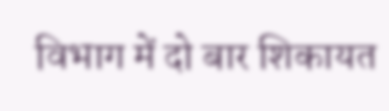विभाग में दो बार शिकायत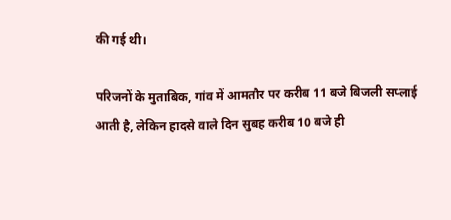की गई थी।

परिजनों के मुताबिक, गांव में आमतौर पर करीब 11 बजे बिजली सप्लाई आती है, लेकिन हादसे वाले दिन सुबह करीब 10 बजे ही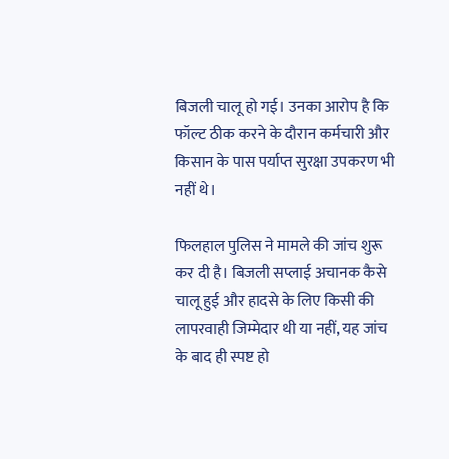बिजली चालू हो गई। उनका आरोप है कि फॉल्ट ठीक करने के दौरान कर्मचारी और किसान के पास पर्याप्त सुरक्षा उपकरण भी नहीं थे।

फिलहाल पुलिस ने मामले की जांच शुरू कर दी है। बिजली सप्लाई अचानक कैसे चालू हुई और हादसे के लिए किसी की लापरवाही जिम्मेदार थी या नहीं, यह जांच के बाद ही स्पष्ट हो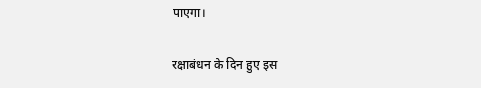पाएगा।

रक्षाबंधन के दिन हुए इस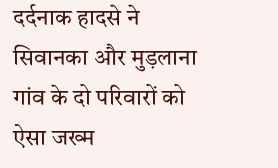दर्दनाक हादसे ने सिवानका और मुड़लाना गांव के दो परिवारों को ऐसा जख्म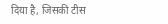दिया है, जिसकी टीस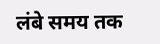लंबे समय तक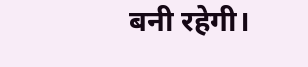बनी रहेगी।